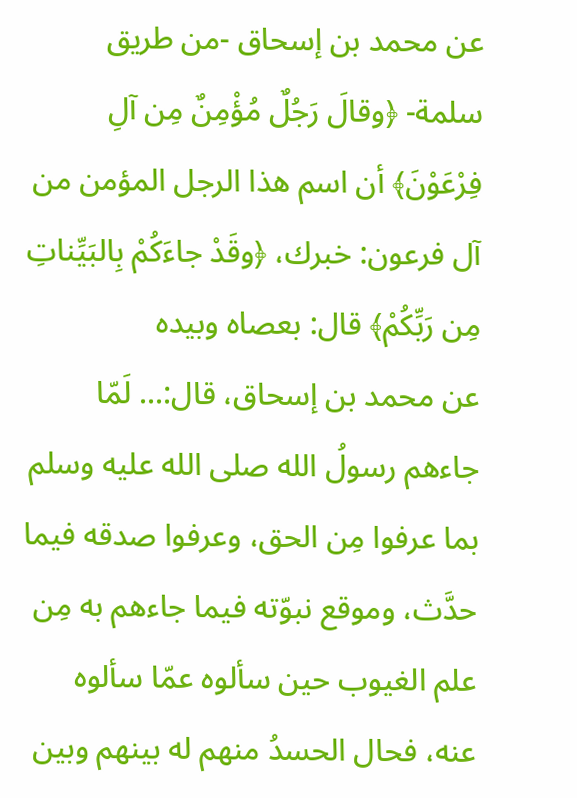عن محمد بن إسحاق -من طريق سلمة- ﴿وقالَ رَجُلٌ مُؤْمِنٌ مِن آلِ فِرْعَوْنَ﴾ أن اسم هذا الرجل المؤمن من آل فرعون: خبرك، ﴿وقَدْ جاءَكُمْ بِالبَيِّناتِ مِن رَبِّكُمْ﴾ قال: بعصاه وبيده
عن محمد بن إسحاق، قال:... لَمّا جاءهم رسولُ الله صلى الله عليه وسلم بما عرفوا مِن الحق، وعرفوا صدقه فيما حدَّث، وموقع نبوّته فيما جاءهم به مِن علم الغيوب حين سألوه عمّا سألوه عنه، فحال الحسدُ منهم له بينهم وبين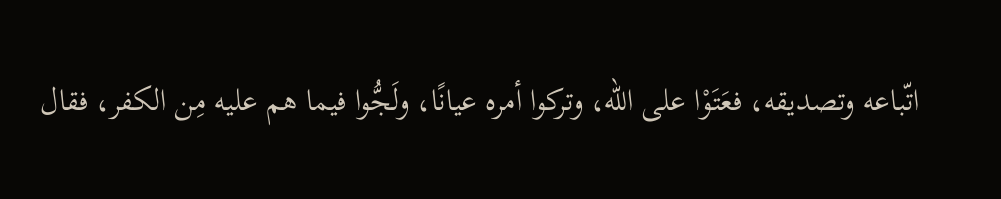اتّباعه وتصديقه، فعَتَوْا على الله، وتركوا أمره عيانًا، ولَجُّوا فيما هم عليه مِن الكفر، فقال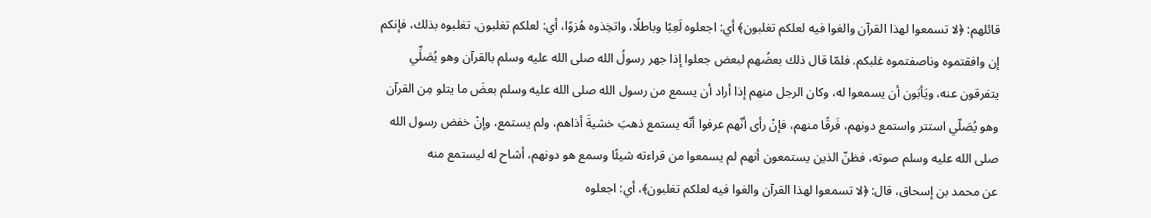قائلهم: ﴿لا تسمعوا لهذا القرآن والغوا فيه لعلكم تغلبون﴾ أي: اجعلوه لَعِبًا وباطلًا، واتخِذوه هُزوًا، أي: لعلكم تغلبون، تغلبوه بذلك، فإنكم إن وافقتموه وناصفتموه غلبكم. فلمّا قال ذلك بعضُهم لبعض جعلوا إذا جهر رسولُ الله صلى الله عليه وسلم بالقرآن وهو يُصَلِّي يتفرقون عنه، ويَأبَون أن يسمعوا له، وكان الرجل منهم إذا أراد أن يسمع من رسول الله صلى الله عليه وسلم بعضَ ما يتلو مِن القرآن وهو يُصَلّي استتر واستمع دونهم، فَرقًا منهم، فإنْ رأى أنّهم عرفوا أنّه يستمع ذهبَ خشيةَ أذاهم، ولم يستمع، وإنْ خفض رسول الله صلى الله عليه وسلم صوته، فظنّ الذين يستمعون أنهم لم يسمعوا من قراءته شيئًا وسمع هو دونهم، أشاح له ليستمع منه
عن محمد بن إسحاق، قال: ﴿لا تسمعوا لهذا القرآن والغوا فيه لعلكم تغلبون﴾، أي: اجعلوه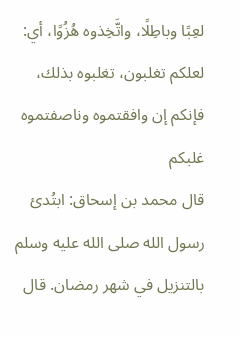لعِبًا وباطِلًا، واتَّخِذوه هُزُوًا، أي: لعلكم تغلبون، تغلبوه بذلك، فإنكم إن وافقتموه وناصفتموه غلبكم
قال محمد بن إسحاق: ابتُدئ رسول الله صلى الله عليه وسلم بالتنزيل في شهر رمضان. قال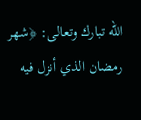الله تبارك وتعالى: ﴿شهر رمضان الذي أنزل فيه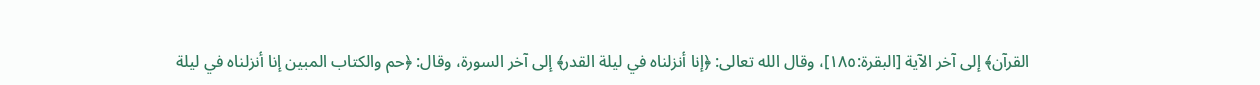القرآن﴾ إلى آخر الآية [البقرة:١٨٥]، وقال الله تعالى: ﴿إنا أنزلناه في ليلة القدر﴾ إلى آخر السورة، وقال: ﴿حم والكتاب المبين إنا أنزلناه في ليلة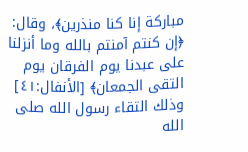مباركة إنا كنا منذرين﴾، وقال: ﴿إن كنتم آمنتم بالله وما أنزلنا على عبدنا يوم الفرقان يوم التقى الجمعان﴾ [الأنفال:٤١] وذلك التقاء رسول الله صلى الله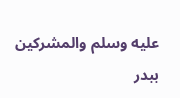عليه وسلم والمشركين ببدر